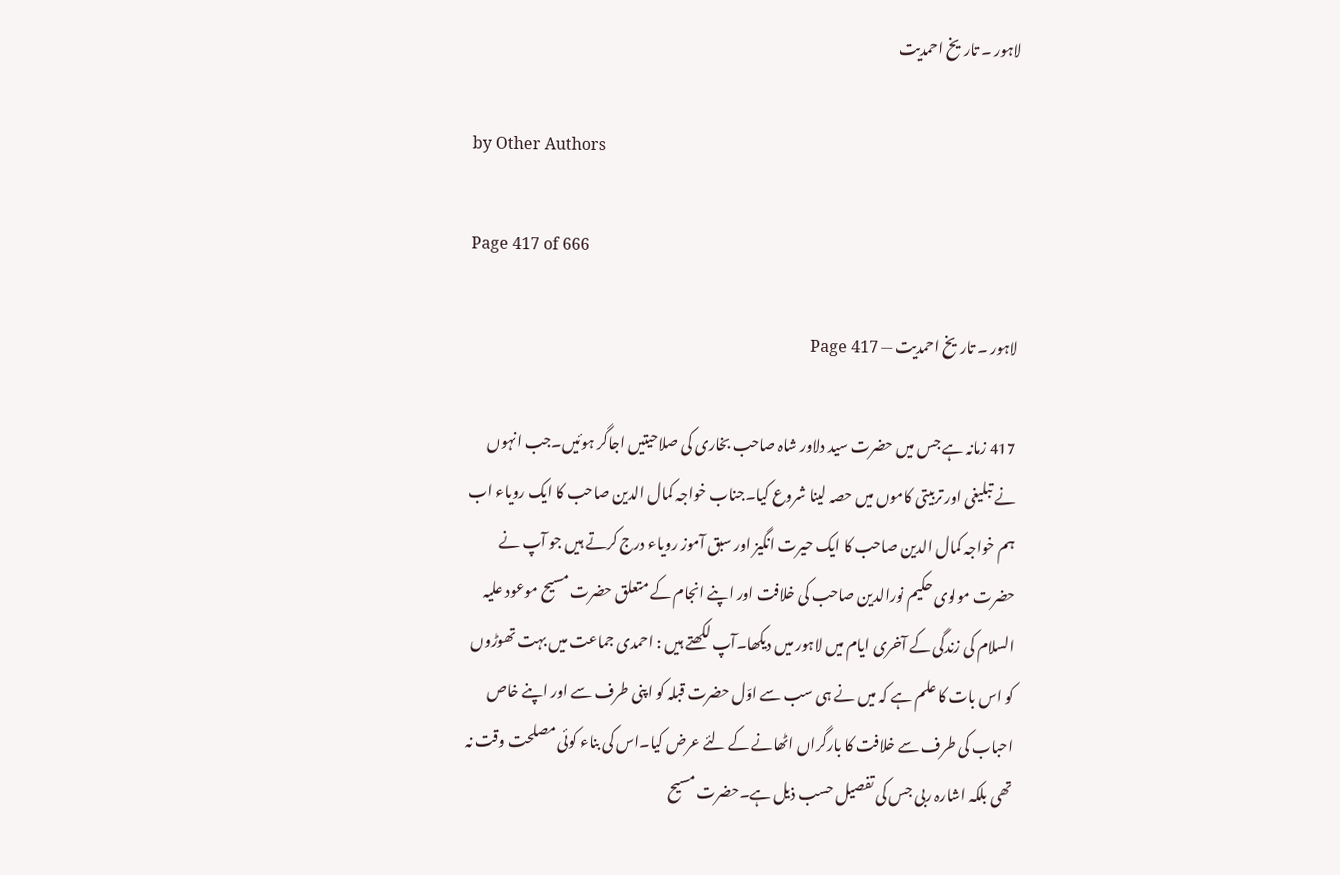لاہور ۔ تاریخ احمدیت

by Other Authors

Page 417 of 666

لاہور ۔ تاریخ احمدیت — Page 417

417 زمانہ ہے جس میں حضرت سید دلاور شاہ صاحب بخاری کی صلاحیتیں اجاگر ہوئیں۔جب انہوں نے تبلیغی اور تربیتی کاموں میں حصہ لینا شروع کیا۔جناب خواجہ کمال الدین صاحب کا ایک رویاء اب ہم خواجہ کمال الدین صاحب کا ایک حیرت انگیز اور سبق آموز رویاء درج کرتے ہیں جو آپ نے حضرت مولوی حکیم نورالدین صاحب کی خلافت اور اپنے انجام کے متعلق حضرت مسیح موعود علیہ السلام کی زندگی کے آخری ایام میں لاہور میں دیکھا۔آپ لکھتے ہیں : احمدی جماعت میں بہت تھوڑوں کو اس بات کا علم ہے کہ میں نے ہی سب سے اوّل حضرت قبلہ کو اپنی طرف سے اور اپنے خاص احباب کی طرف سے خلافت کا بارگراں اٹھانے کے لئے عرض کیا۔اس کی بناء کوئی مصلحت وقت نہ تھی بلکہ اشارہ ربی جس کی تفصیل حسب ذیل ہے۔حضرت مسیح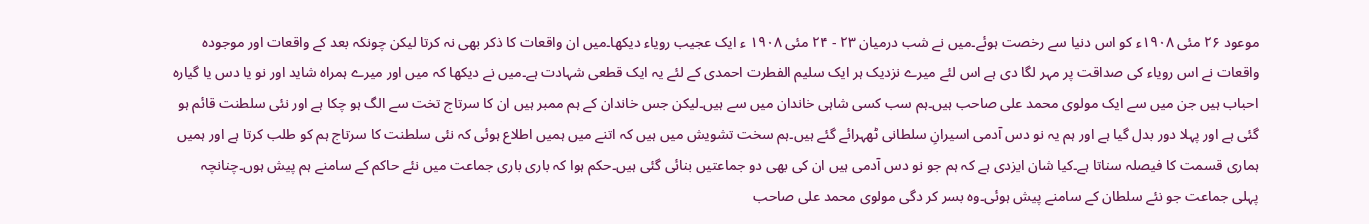موعود ۲۶ مئی ۱۹۰۸ء کو اس دنیا سے رخصت ہوئے۔میں نے شب درمیان ۲۳ - ۲۴ مئی ۱۹۰۸ ء ایک عجیب رویاء دیکھا۔میں ان واقعات کا ذکر بھی نہ کرتا لیکن چونکہ بعد کے واقعات اور موجودہ واقعات نے اس رویاء کی صداقت پر مہر لگا دی ہے اس لئے میرے نزدیک ہر ایک سلیم الفطرت احمدی کے لئے یہ ایک قطعی شہادت ہے۔میں نے دیکھا کہ میں اور میرے ہمراہ شاید اور نو یا دس یا گیارہ احباب ہیں جن میں سے ایک مولوی محمد علی صاحب ہیں۔ہم سب کسی شاہی خاندان میں سے ہیں۔لیکن جس خاندان کے ہم ممبر ہیں ان کا سرتاج تخت سے الگ ہو چکا ہے اور نئی سلطنت قائم ہو گئی ہے اور پہلا دور بدل گیا ہے اور ہم یہ نو دس آدمی اسیرانِ سلطانی ٹھہرائے گئے ہیں۔ہم سخت تشویش میں ہیں کہ اتنے میں ہمیں اطلاع ہوئی کہ نئی سلطنت کا سرتاج ہم کو طلب کرتا ہے اور ہمیں ہماری قسمت کا فیصلہ سناتا ہے۔کیا شان ایزدی ہے کہ ہم جو نو دس آدمی ہیں ان کی بھی دو جماعتیں بنائی گئی ہیں۔حکم ہوا کہ باری باری جماعت میں نئے حاکم کے سامنے ہم پیش ہوں۔چنانچہ پہلی جماعت جو نئے سلطان کے سامنے پیش ہوئی۔وہ بسر کر دگی مولوی محمد علی صاحب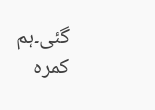گئی۔ہم کمرہ